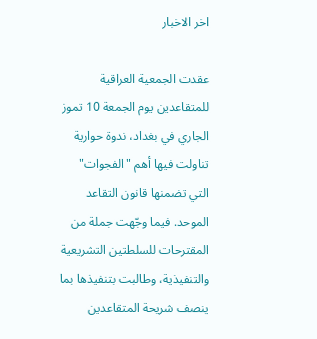اخر الاخبار

عقدت الجمعية العراقية للمتقاعدين يوم الجمعة 10 تموز الجاري في بغداد، ندوة حوارية تناولت فيها أهم "الفجوات" التي تضمنها قانون التقاعد الموحد. فيما وجّهت جملة من المقترحات للسلطتين التشريعية والتنفيذية، وطالبت بتنفيذها بما ينصف شريحة المتقاعدين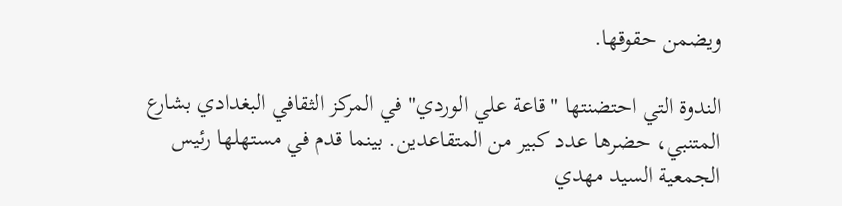ويضمن حقوقها.

الندوة التي احتضنتها "قاعة علي الوردي" في المركز الثقافي البغدادي بشارع المتنبي، حضرها عدد كبير من المتقاعدين. بينما قدم في مستهلها رئيس الجمعية السيد مهدي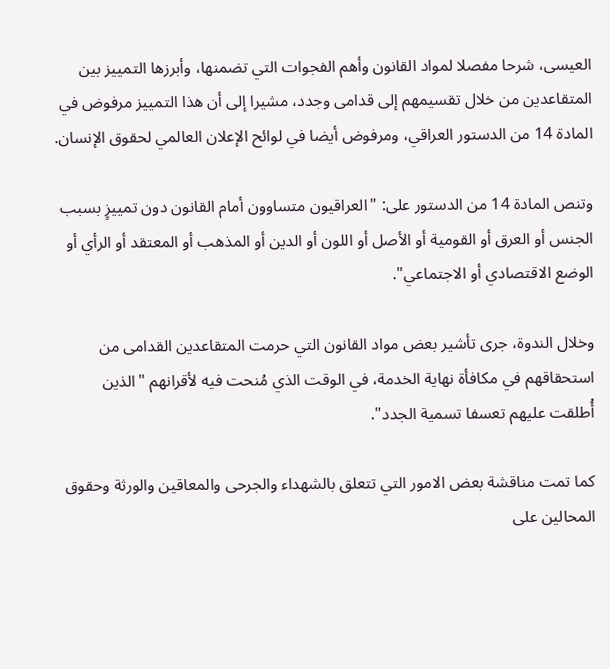العيسى، شرحا مفصلا لمواد القانون وأهم الفجوات التي تضمنها، وأبرزها التمييز بين المتقاعدين من خلال تقسيمهم إلى قدامى وجدد، مشيرا إلى أن هذا التمييز مرفوض في المادة 14 من الدستور العراقي، ومرفوض أيضا في لوائح الإعلان العالمي لحقوق الإنسان.

وتنص المادة 14 من الدستور على: "العراقيون متساوون أمام القانون دون تمييزٍ بسبب الجنس أو العرق أو القومية أو الأصل أو اللون أو الدين أو المذهب أو المعتقد أو الرأي أو الوضع الاقتصادي أو الاجتماعي".

وخلال الندوة، جرى تأشير بعض مواد القانون التي حرمت المتقاعدين القدامى من استحقاقهم في مكافأة نهاية الخدمة، في الوقت الذي مُنحت فيه لأقرانهم "الذين أُطلقت عليهم تعسفا تسمية الجدد".

كما تمت مناقشة بعض الامور التي تتعلق بالشهداء والجرحى والمعاقين والورثة وحقوق المحالين على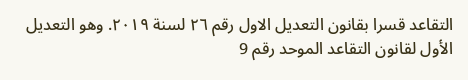التقاعد قسرا بقانون التعديل الاول رقم ٢٦ لسنة ٢٠١٩. وهو التعديل الأول لقانون التقاعد الموحد رقم 9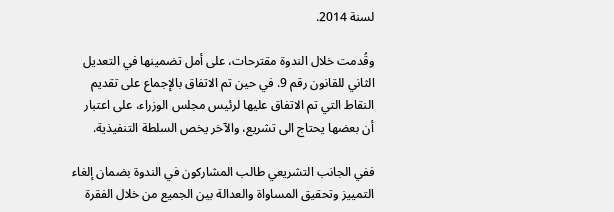لسنة 2014.

وقُدمت خلال الندوة مقترحات، على أمل تضمينها في التعديل الثاني للقانون رقم 9. في حين تم الاتفاق بالإجماع على تقديم النقاط التي تم الاتفاق عليها لرئيس مجلس الوزراء، على اعتبار أن بعضها يحتاج الى تشريع، والآخر يخص السلطة التنفيذية.

ففي الجانب التشريعي طالب المشاركون في الندوة بضمان إلغاء التمييز وتحقيق المساواة والعدالة بين الجميع من خلال الفقرة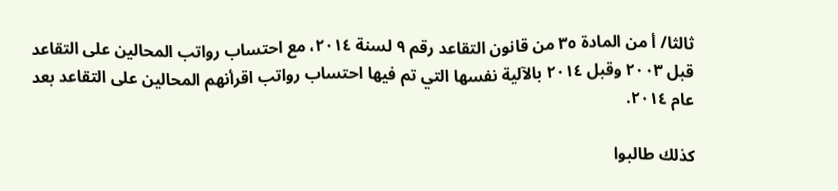ثالثا/ أ من المادة ٣٥ من قانون التقاعد رقم ٩ لسنة ٢٠١٤، مع احتساب رواتب المحالين على التقاعد قبل ٢٠٠٣ وقبل ٢٠١٤ بالآلية نفسها التي تم فيها احتساب رواتب اقرأنهم المحالين على التقاعد بعد عام ٢٠١٤.

كذلك طالبوا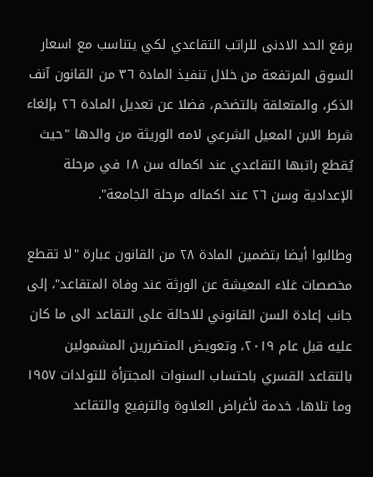برفع الحد الادنى للراتب التقاعدي لكي يتناسب مع اسعار السوق المرتفعة من خلال تنفيذ المادة ٣٦ من القانون آنف الذكر، والمتعلقة بالتضخم، فضلا عن تعديل المادة ٢٦ بإلغاء شرط الابن المعيل الشرعي لامه الوريثة من والدها "حيث يُقطع راتبها التقاعدي عند اكماله سن ١٨ في مرحلة الإعدادية وسن ٢٦ عند اكماله مرحلة الجامعة".

وطالبوا أيضا بتضمين المادة ٢٨ من القانون عبارة "لا تقطع مخصصات غلاء المعيشة عن الورثة عند وفاة المتقاعد"، إلى جانب إعادة السن القانوني للاحالة على التقاعد الى ما كان عليه قبل عام ٢٠١٩، وتعويض المتضررين المشمولين بالتقاعد القسري باحتساب السنوات المجتزأة للتولدات ١٩٥٧ وما تلاها، خدمة لأغراض العلاوة والترفيع والتقاعد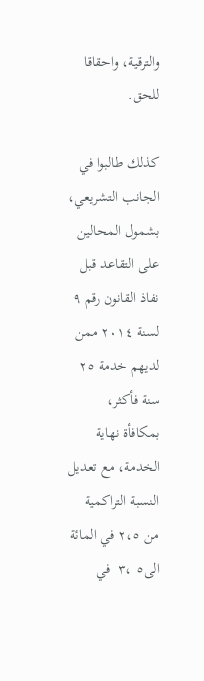والترقية، واحقاقا للحق.

كذلك طالبوا في الجانب التشريعي، بشمول المحالين على التقاعد قبل نفاذ القانون رقم ٩ لسنة ٢٠١٤ ممن لديهم خدمة ٢٥ سنة فأكثر، بمكافأة نهاية الخدمة، مع تعديل النسبة التراكمية من ٢،٥ في المائة الى٥ ،٣  في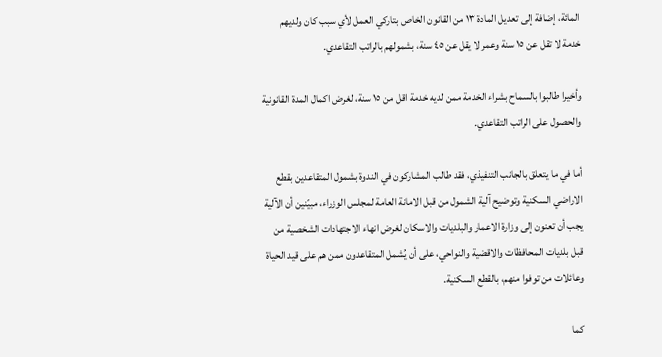المائة، إضافة إلى تعديل المادة ١٣ من القانون الخاص بتاركي العمل لأي سبب كان ولديهم خدمة لا تقل عن ١٥ سنة وعمر لا يقل عن ٤٥ سنة، بشمولهم بالراتب التقاعدي.

وأخيرا طالبوا بالسماح بشراء الخدمة ممن لديه خدمة اقل من ١٥ سنة، لغرض اكمال المدة القانونية والحصول على الراتب التقاعدي.

أما في ما يتعلق بالجانب التنفيذي، فقد طالب المشاركون في الندوة بشمول المتقاعدين بقطع الاراضي السكنية وتوضيح آلية الشمول من قبل الامانة العامة لمجلس الوزراء، مبيّنين أن الآلية يجب أن تعنون إلى وزارة الاعمار والبلديات والاسكان لغرض انهاء الاجتهادات الشخصية من قبل بلديات المحافظات والاقضية والنواحي، على أن يُشمل المتقاعدون ممن هم على قيد الحياة وعائلات من توفوا منهم، بالقطع السكنية.

كما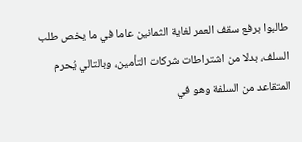طالبوا برفع سقف العمر لغاية الثمانين عاما في ما يخص طلب السلف، بدلا من اشتراطات شركات التأمين، وبالتالي يُحرم المتقاعد من السلفة وهو في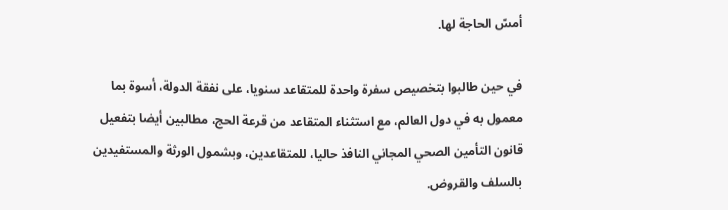أمسّ الحاجة لها.

في حين طالبوا بتخصيص سفرة واحدة للمتقاعد سنويا، على نفقة الدولة، أسوة بما معمول به في دول العالم، مع استثناء المتقاعد من قرعة الحج، مطالبين أيضا بتفعيل قانون التأمين الصحي المجاني النافذ حاليا، للمتقاعدين، وبشمول الورثة والمستفيدين بالسلف والقروض.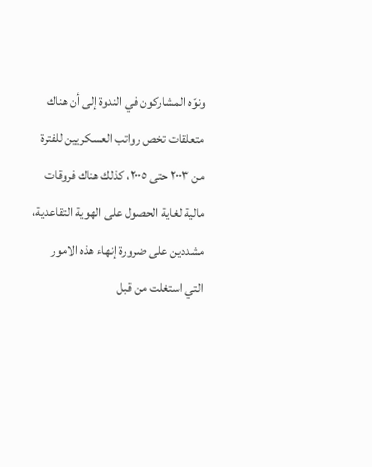ونوّه المشاركون في الندوة إلى أن هناك متعلقات تخص رواتب العسكريين للفترة من ٢٠٠٣ حتى ٢٠٠٥، كذلك هناك فروقات مالية لغاية الحصول على الهوية التقاعدية، مشددين على ضرورة إنهاء هذه الامور التي استغلت من قبل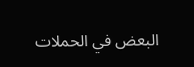البعض في الحملات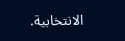الانتخابية.